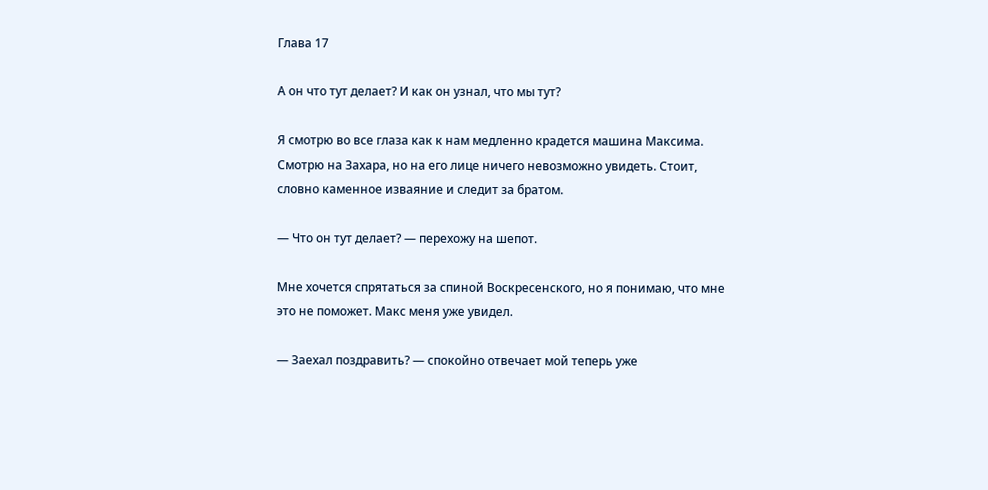Глава 17

А он что тут делает? И как он узнал, что мы тут?

Я смотрю во все глаза как к нам медленно крадется машина Максима. Смотрю на Захара, но на его лице ничего невозможно увидеть. Стоит, словно каменное изваяние и следит за братом.

— Что он тут делает? — перехожу на шепот.

Мне хочется спрятаться за спиной Воскресенского, но я понимаю, что мне это не поможет. Макс меня уже увидел.

— Заехал поздравить? — спокойно отвечает мой теперь уже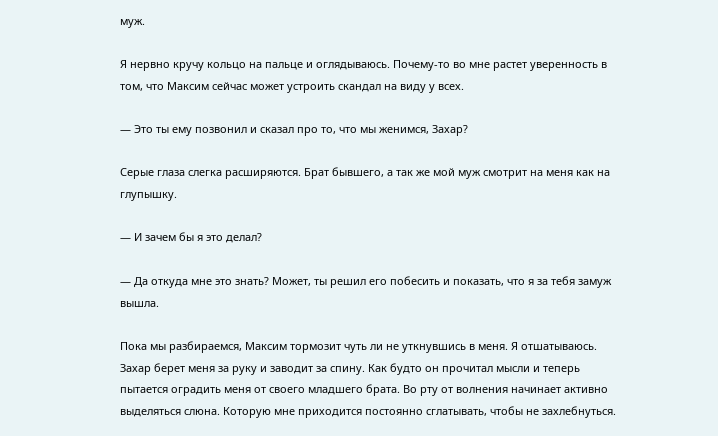муж.

Я нервно кручу кольцо на пальце и оглядываюсь. Почему-то во мне растет уверенность в том, что Максим сейчас может устроить скандал на виду у всех.

— Это ты ему позвонил и сказал про то, что мы женимся, Захар?

Серые глаза слегка расширяются. Брат бывшего, а так же мой муж смотрит на меня как на глупышку.

— И зачем бы я это делал?

— Да откуда мне это знать? Может, ты решил его побесить и показать, что я за тебя замуж вышла.

Пока мы разбираемся, Максим тормозит чуть ли не уткнувшись в меня. Я отшатываюсь. Захар берет меня за руку и заводит за спину. Как будто он прочитал мысли и теперь пытается оградить меня от своего младшего брата. Во рту от волнения начинает активно выделяться слюна. Которую мне приходится постоянно сглатывать, чтобы не захлебнуться.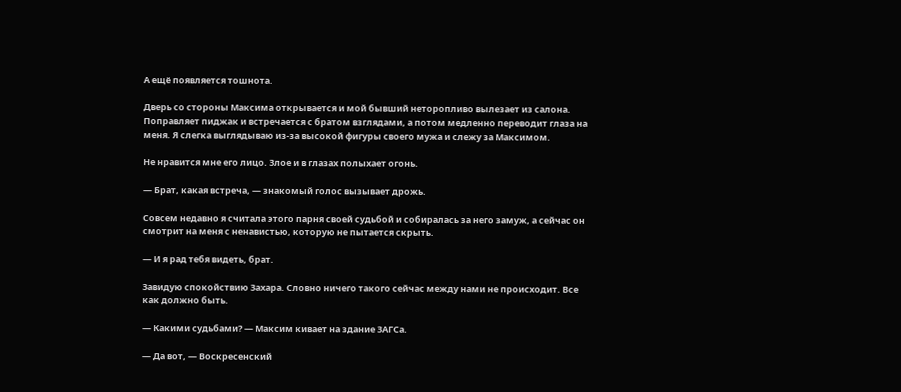А ещё появляется тошнота.

Дверь со стороны Максима открывается и мой бывший неторопливо вылезает из салона. Поправляет пиджак и встречается с братом взглядами, а потом медленно переводит глаза на меня. Я слегка выглядываю из-за высокой фигуры своего мужа и слежу за Максимом.

Не нравится мне его лицо. Злое и в глазах полыхает огонь.

— Брат, какая встреча, — знакомый голос вызывает дрожь.

Совсем недавно я считала этого парня своей судьбой и собиралась за него замуж, а сейчас он смотрит на меня с ненавистью, которую не пытается скрыть.

— И я рад тебя видеть, брат.

Завидую спокойствию Захара. Словно ничего такого сейчас между нами не происходит. Все как должно быть.

— Какими судьбами? — Максим кивает на здание ЗАГСа.

— Да вот, — Воскресенский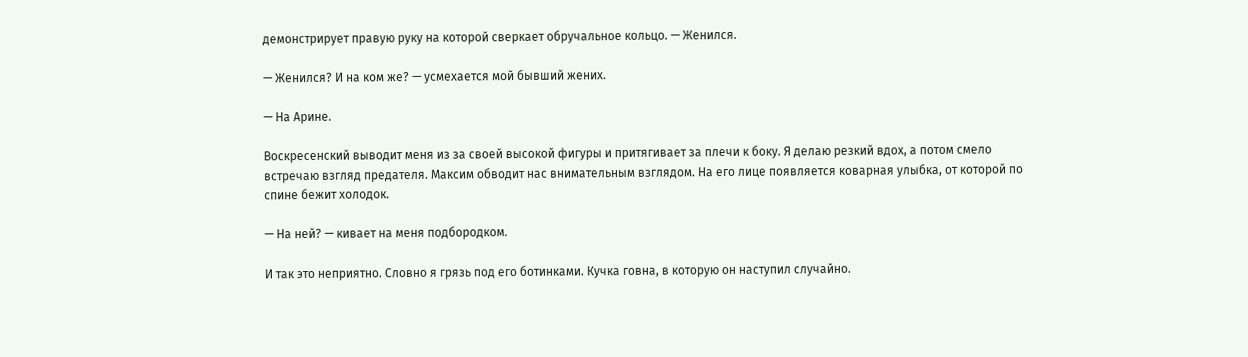демонстрирует правую руку на которой сверкает обручальное кольцо. — Женился.

— Женился? И на ком же? — усмехается мой бывший жених.

— На Арине.

Воскресенский выводит меня из за своей высокой фигуры и притягивает за плечи к боку. Я делаю резкий вдох, а потом смело встречаю взгляд предателя. Максим обводит нас внимательным взглядом. На его лице появляется коварная улыбка, от которой по спине бежит холодок.

— На ней? — кивает на меня подбородком.

И так это неприятно. Словно я грязь под его ботинками. Кучка говна, в которую он наступил случайно.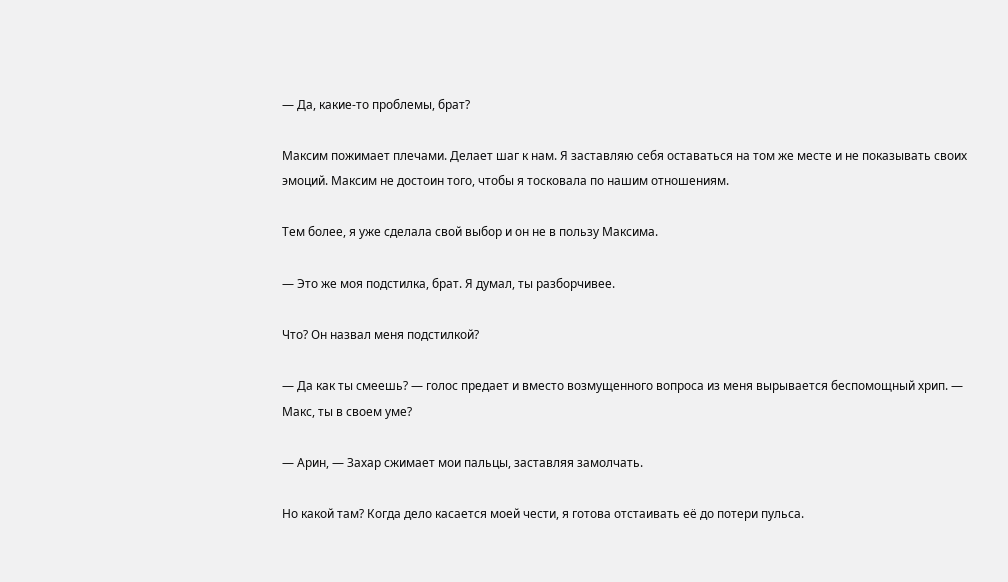— Да, какие-то проблемы, брат?

Максим пожимает плечами. Делает шаг к нам. Я заставляю себя оставаться на том же месте и не показывать своих эмоций. Максим не достоин того, чтобы я тосковала по нашим отношениям.

Тем более, я уже сделала свой выбор и он не в пользу Максима.

— Это же моя подстилка, брат. Я думал, ты разборчивее.

Что? Он назвал меня подстилкой?

— Да как ты смеешь? — голос предает и вместо возмущенного вопроса из меня вырывается беспомощный хрип. — Макс, ты в своем уме?

— Арин, — Захар сжимает мои пальцы, заставляя замолчать.

Но какой там? Когда дело касается моей чести, я готова отстаивать её до потери пульса.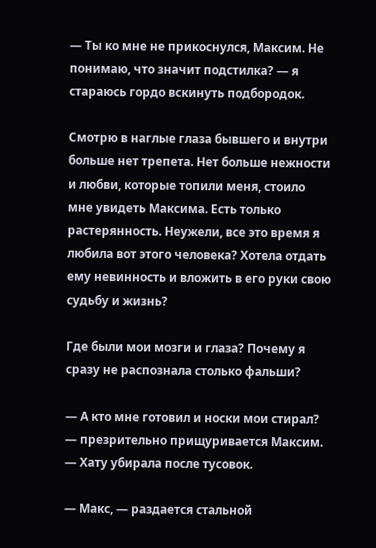— Ты ко мне не прикоснулся, Максим. Не понимаю, что значит подстилка? — я стараюсь гордо вскинуть подбородок.

Смотрю в наглые глаза бывшего и внутри больше нет трепета. Нет больше нежности и любви, которые топили меня, стоило мне увидеть Максима. Есть только растерянность. Неужели, все это время я любила вот этого человека? Хотела отдать ему невинность и вложить в его руки свою судьбу и жизнь?

Где были мои мозги и глаза? Почему я сразу не распознала столько фальши?

— А кто мне готовил и носки мои стирал? — презрительно прищуривается Максим. — Хату убирала после тусовок.

— Макс, — раздается стальной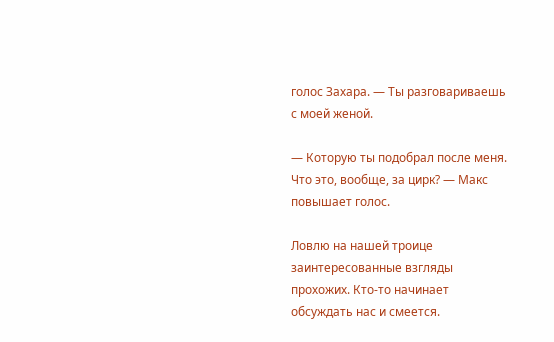голос Захара. — Ты разговариваешь с моей женой.

— Которую ты подобрал после меня. Что это, вообще, за цирк? — Макс повышает голос.

Ловлю на нашей троице заинтересованные взгляды прохожих. Кто-то начинает обсуждать нас и смеется.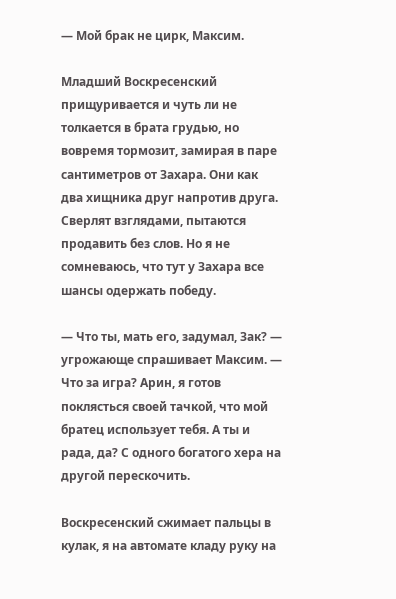— Мой брак не цирк, Максим.

Младший Воскресенский прищуривается и чуть ли не толкается в брата грудью, но вовремя тормозит, замирая в паре сантиметров от Захара. Они как два хищника друг напротив друга. Сверлят взглядами, пытаются продавить без слов. Но я не сомневаюсь, что тут у Захара все шансы одержать победу.

— Что ты, мать его, задумал, Зак? — угрожающе спрашивает Максим. — Что за игра? Арин, я готов поклясться своей тачкой, что мой братец использует тебя. А ты и рада, да? С одного богатого хера на другой перескочить.

Воскресенский сжимает пальцы в кулак, я на автомате кладу руку на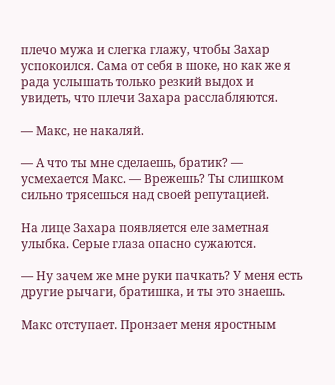плечо мужа и слегка глажу, чтобы Захар успокоился. Сама от себя в шоке, но как же я рада услышать только резкий выдох и увидеть, что плечи Захара расслабляются.

— Макс, не накаляй.

— А что ты мне сделаешь, братик? — усмехается Макс. — Врежешь? Ты слишком сильно трясешься над своей репутацией.

На лице Захара появляется еле заметная улыбка. Серые глаза опасно сужаются.

— Ну зачем же мне руки пачкать? У меня есть другие рычаги, братишка, и ты это знаешь.

Макс отступает. Пронзает меня яростным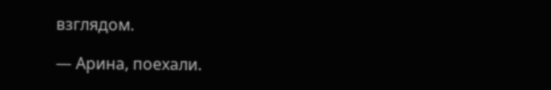взглядом.

— Арина, поехали.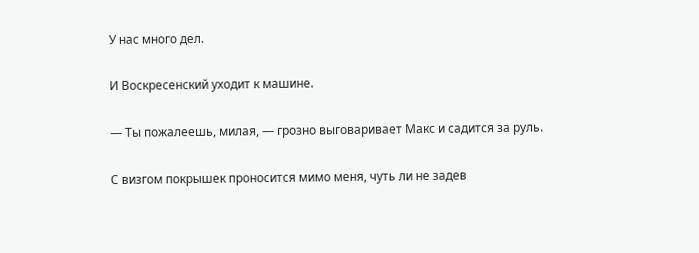У нас много дел.

И Воскресенский уходит к машине.

— Ты пожалеешь, милая, — грозно выговаривает Макс и садится за руль.

С визгом покрышек проносится мимо меня, чуть ли не задев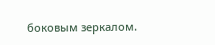боковым зеркалом.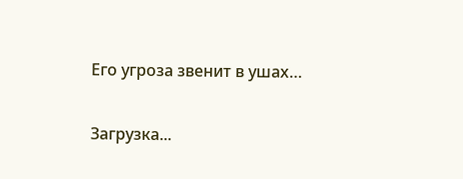Его угроза звенит в ушах…

Загрузка...